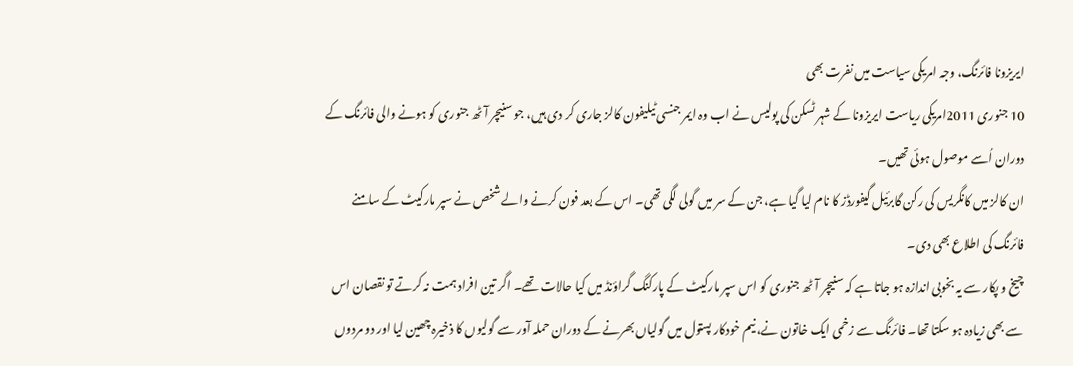ايريزونا فائرنگ، وجہ امريکی سياست ميں نفرت بھی
10 جنوری 2011امريکی رياست ایریزونا کے شہر ٹسکن کی پوليس نے اب وہ ايمر جنسی ٹيليفون کالز جاری کر دی ہیں، جو سنيچر آٹھ جنوری کو ہونے والی فائرنگ کے دوران اُسے موصول ہوئی تھيں۔
ان کالز ميں کانگريس کی رکن گابرئيل گیفورڈز کا نام ليا گيا ہے، جن کے سر ميں گولی لگی تھی۔ اس کے بعد فون کرنے والے شخص نے سپر مارکيٹ کے سامنے فائرنگ کی اطلاع بھی دی۔
چيخ و پکار سے يہ بخوبی اندازہ ہو جاتا ہے کہ سنيچر آٹھ جنوری کو اس سپر مارکيٹ کے پارکنگ گراؤنڈ ميں کيا حالات تھے۔ اگر تين افراد ہمت نہ کرتے تو نقصان اس سے بھی زيادہ ہو سکتا تھا۔ فائرنگ سے زخمی ايک خاتون نے، نيم خودکار پستول ميں گولياں بھرنے کے دوران حملہ آور سے گوليوں کا ذخيرہ چھين ليا اور دو مردوں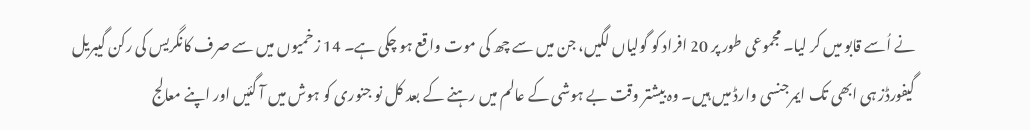نے اُسے قابو ميں کر ليا۔ مجموعی طور پر 20 افراد کو گولياں لگيں، جن ميں سے چھ کی موت واقع ہو چکی ہے۔ 14 زخمیوں ميں سے صرف کانگريس کی رکن گيبريل گیفورڈز ہی ابھی تک ايمرجنسی وارڈ میں ہيں۔ وہ بيشتر وقت بے ہوشی کے عالم ميں رہنے کے بعد کل نو جنوری کو ہوش ميں آ گئيں اور اپنے معالج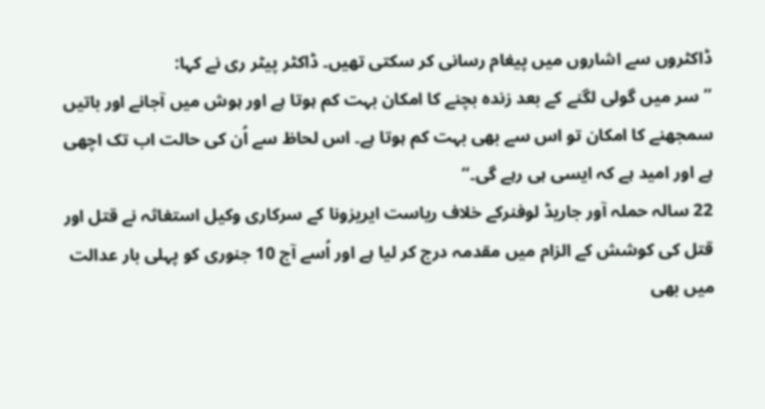ڈاکٹروں سے اشاروں ميں پيغام رسانی کر سکتی تھيں۔ ڈاکٹر پيٹر ری نے کہا:
’’سر ميں گولی لگنے کے بعد زندہ بچنے کا امکان بہت کم ہوتا ہے اور ہوش ميں آجانے اور باتيں سمجھنے کا امکان تو اس سے بھی بہت کم ہوتا ہے۔ اس لحاظ سے اُن کی حالت اب تک اچھی ہے اور اميد ہے کہ ايسی ہی رہے گی۔‘‘
22 سالہ حملہ آور جاريڈ لوفنرکے خلاف رياست ايريزونا کے سرکاری وکيل استغاثہ نے قتل اور قتل کی کوشش کے الزام ميں مقدمہ درج کر ليا ہے اور اُسے آج 10 جنوری کو پہلی بار عدالت ميں بھی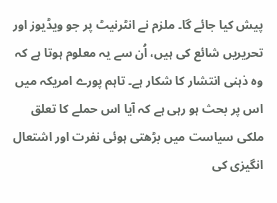پيش کيا جائے گا۔ ملزم نے انٹرنيٹ پر جو ويڈيوز اور تحريريں شائع کی ہيں، اُن سے يہ معلوم ہوتا ہے کہ وہ ذہنی انتشار کا شکار ہے۔ تاہم پورے امريکہ ميں اس پر بحث ہو رہی ہے کہ آيا اس حملے کا تعلق ملکی سياست ميں بڑھتی ہوئی نفرت اور اشتعال انگيزی کی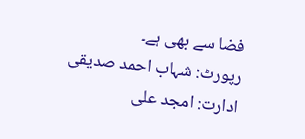فضا سے بھی ہے۔
رپورٹ: شہاب احمد صدیقی
ادارت: امجد علی